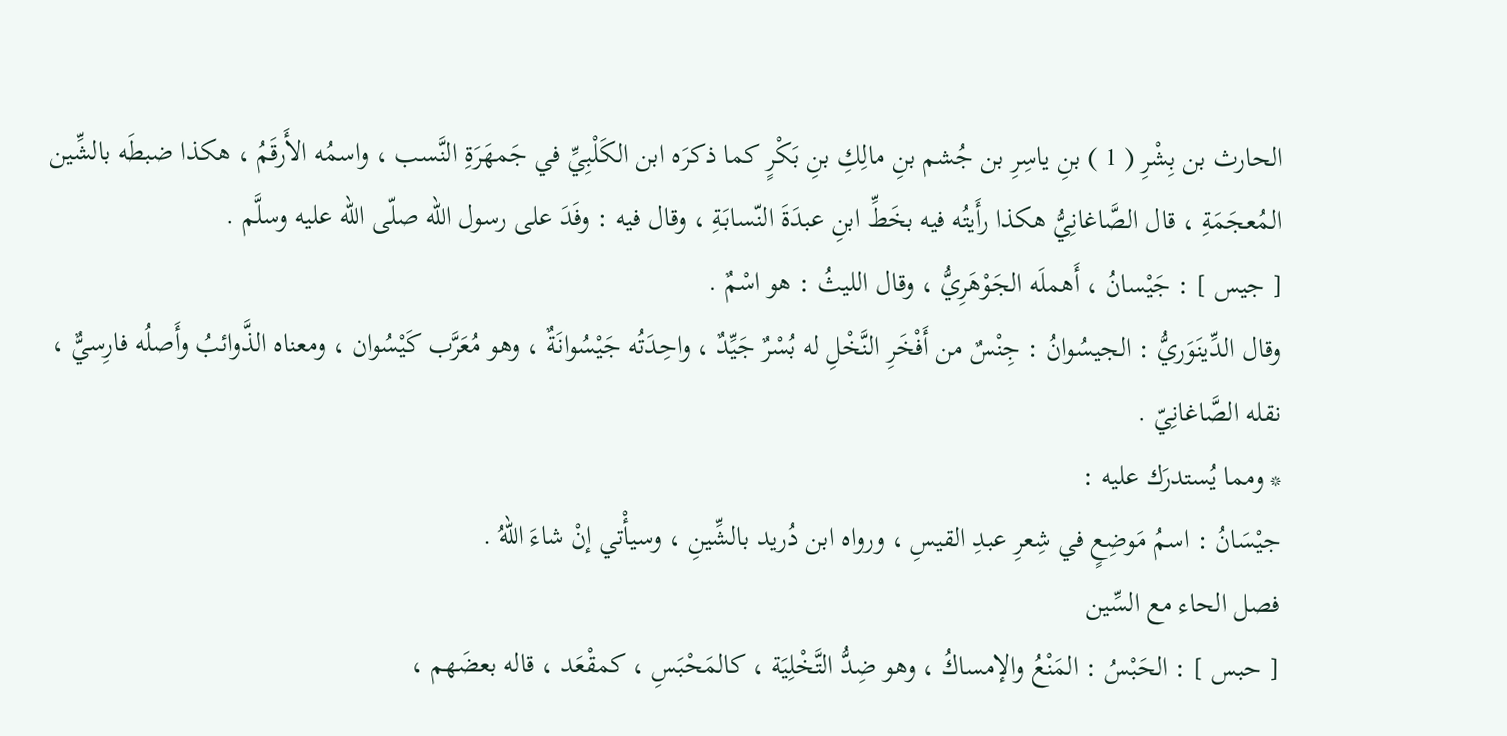الحارث بن بِشْرِ ( 1 ) بنِ ياسِرِ بن جُشم بنِ مالِكِ بنِ بَكْرٍ كما ذكرَه ابن الكَلْبِيِّ في جَمهَرَةِ النَّسب ، واسمُه الأَرقَمُ ، هكذا ضبطَه بالشِّين المُعجَمَةِ ، قال الصَّاغانِيُّ هكذا رأَيتُه فيه بخَطِّ ابنِ عبدَةَ النّسابَةِ ، وقال فيه : وفَدَ على رسول الله صلّى الله عليه وسلَّم .
[ جيس ] : جَيْسانُ ، أَهملَه الجَوْهَرِيُّ ، وقال الليثُ : هو اسْمٌ .
وقال الدِّينَوَريُّ : الجيسُوانُ : جِنْسٌ من أَفْخَرِ النَّخْلِ له بُسْرٌ جَيِّدٌ ، واحِدَتُه جَيْسُوانَةٌ ، وهو مُعَرَّب كَيْسُوان ، ومعناه الذَّوائبُ وأَصلُه فارِسيٌّ ، نقله الصَّاغانِيّ .
* ومما يُستدرَك عليه :
جيْسَانُ : اسمُ مَوضِعٍ في شِعرِ عبدِ القيسِ ، ورواه ابن دُريد بالشِّينِ ، وسيأْتي إنْ شاءَ اللهُ .
فصل الحاء مع السِّين
[ حبس ] : الحَبْسُ : المَنْعُ والإمساكُ ، وهو ضِدُّ التَّخْلِيَة ، كالمَحْبَسِ ، كمقْعَد ، قاله بعضَهم ،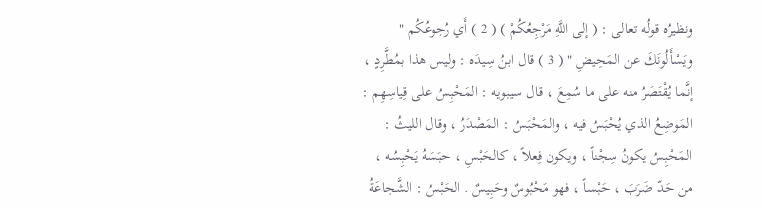ونظيرُه قولُه تعالى : ( إلى اللَّهِ مَرْجِعُكُمْ ) ( 2 ) أَي رُجوعُكُم " ويَسْأَلُونَكَ عن المَحِيضِ " ( 3 ) قال ابنُ سِيدَه : وليس هذا بمُطَّرِدٍ ، إنَّما يُقْتَصَرُ منه على ما سُمِعَ ، قال سيبويه : المَحْبِسُ على قِياسِهِم : المَوضِعُ الذي يُحْبَسُ فيه ، والمَحْبَسُ : المَصْدَرُ ، وقال الليثُ : المَحْبِسُ يكونُ سِجْناً ، ويكون فِعلاً ، كالحَبْسِ ، حبَسَهُ يَحْبِسُه ، من حَدّ ضَرَبَ ، حَبْساً ، فهو مَحْبُوسٌ وحَبِيسٌ . الحَبْسُ : الشَّجاعَةُ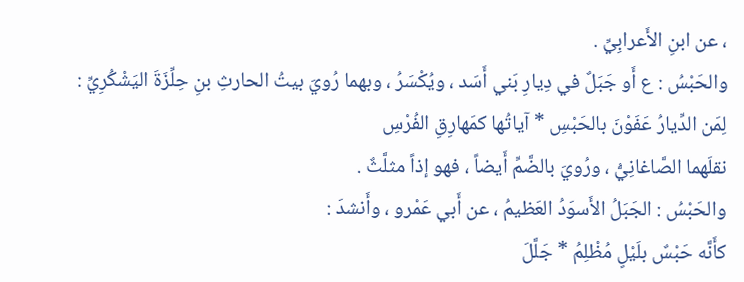، عن ابنِ الأَعرابِيِّ .
والحَبْسُ : ع أَو جَبَلٌ في دِيارِ بَني أَسَد ، ويُكْسَرُ ، وبهما رُويَ بيتُ الحارثِ بنِ حِلِّزَةَ اليَشْكُرِيِّ :
لِمَن الدِّيارُ عَفَوْنَ بالحَبْسِ * آياتُها كمَهارِقِ الفُرْسِ
نقلَهما الصَّاغانِيُّ ، ورُويَ بالضَّمِّ أَيضاً ، فهو إذاً مثلَّثٌ .
والحَبْسُ : الجَبَلُ الأَسوَدُ العَظيمُ ، عن أَبي عَمْرو ، وأَنشدَ :
كأَنَّه حَبْسٌ بلَيْلٍ مُظْلِمُ * جَلَّلَ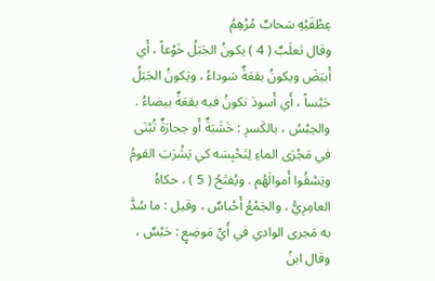عِطْفَيْهِ سَحابٌ مُرْهِمُ
وقال ثعلَبٌ ( 4 ) يكونُ الجَبَلُ خَوْعاً ، أَي أَبيَضَ ويكونُ بقعَةٌ سَوداءُ ، ويَكونُ الجَبَلُ حَبْساً ، أَي أَسودَ تكونُ فيه بقعَةٌ بيضاءُ .
والحِبْسُ ، بالكَسرِ : خَشَبَةٌ أَو حِجارَةٌ تُبْنَى في مَجْرَى الماءِ لِتَحْبِسَه كي يَشْرَبَ القومُ ويَسْقُوا أَموالَهُم . ويُفتَحُ ( 5 ) ، حكاهُ العامِرِيُّ ، والجَمْعُ أَحْباسٌ ، وقيل : ما سُدَّ به مَجرى الوادي في أَيِّ مَوضِعٍ : حَبْسٌ ، وقال ابنُ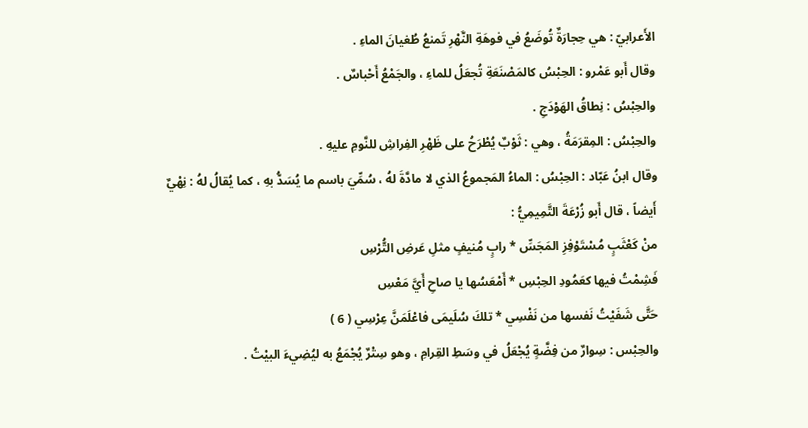الأَعرابيّ : هي حِجارَةٌ تُوضَعُ في فوهَةِ النَّهْرِ تَمنعُ طُغيانَ الماءِ .
وقال أَبو عَمْرو : الحِبْسُ كالمَصْنَعَةِ تُجعَلُ للماءِ ، والجَمْعُ أَحْباسٌ .
والحِبْسُ : نِطاقُ الهَوْدَجِ .
والحِبْسُ : المِقرَمَةُ ، وهي : ثَوْبٌ يُطْرَحُ على ظَهْرِ الفِراشِ للنَّومِ عليهِ .
وقال ابنُ عَبّاد : الحِبْسُ : الماءُ المَجموعُ الذي لا مادَّةَ لهُ ، سُمِّيَ باسم ما يُسَدُّ بهِ ، كما يُقالُ لهُ : نِهْيٌ أَيضاً ، قال أَبو زُرْعَةَ التَّمِيمِيُّ :
منْ كَعْثَبٍ مُسْتَوْفِزِ المَجَسِّ * رابٍ مُنيفٍ مثلِ عَرضِ التُّرْسِ
فَشِمْتُ فيها كعَمُودِ الحِبْسِ * أَمْعَسُها يا صاحِ أَيَّ مَعْسِ
حَتَّى شَفَيْتُ نَفسها من نَفْسِي * تلكَ سُلَيمَى فاعْلَمَنَّ عِرْسِي ( 6 )
والحِبْس : سِوارٌ من فِضَّةٍ يُجْعَلُ في وسَطِ القِرامِ ، وهو سِتْرٌ يُجْمَعُ به ليُضِيءَ البيْتُ .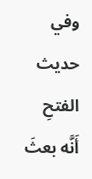وفي حديث الفتحِ أَنَّه بعثَ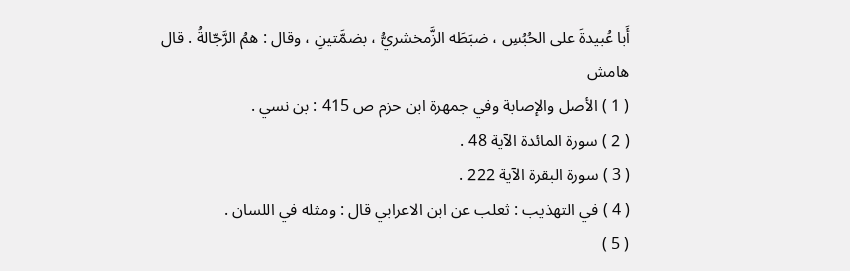أَبا عُبيدةَ على الحُبُسِ ، ضبَطَه الزَّمخشريُّ ، بضمَّتينِ ، وقال : همُ الرَّجّالةُ . قال
هامش
( 1 ) الأصل والإصابة وفي جمهرة ابن حزم ص 415 : بن نسي .
( 2 ) سورة المائدة الآية 48 .
( 3 ) سورة البقرة الآية 222 .
( 4 ) في التهذيب : ثعلب عن ابن الاعرابي قال : ومثله في اللسان .
( 5 )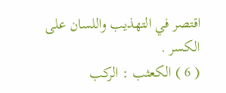اقتصر في التهذيب واللسان على الكسر .
( 6 ) الكعثب : الركب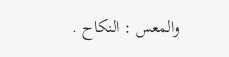والمعس : النكاح .